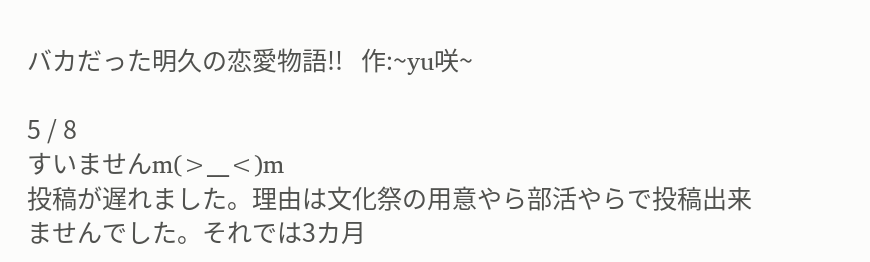バカだった明久の恋愛物語!!   作:~yu咲~

5 / 8
すいませんm(>__<)m
投稿が遅れました。理由は文化祭の用意やら部活やらで投稿出来ませんでした。それでは3カ月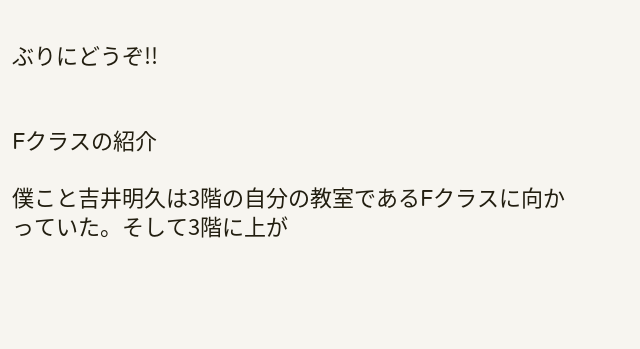ぶりにどうぞ!!


Fクラスの紹介

僕こと吉井明久は3階の自分の教室であるFクラスに向かっていた。そして3階に上が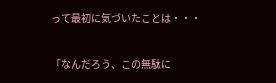って最初に気づいたことは・・・

「なんだろう、この無駄に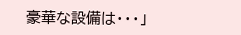豪華な設備は・・・」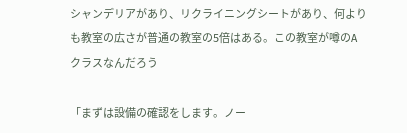シャンデリアがあり、リクライニングシートがあり、何よりも教室の広さが普通の教室の5倍はある。この教室が噂のAクラスなんだろう

「まずは設備の確認をします。ノー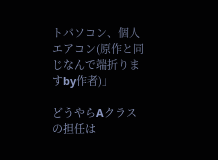トパソコン、個人エアコン(原作と同じなんで端折りますby作者)」

どうやらAクラスの担任は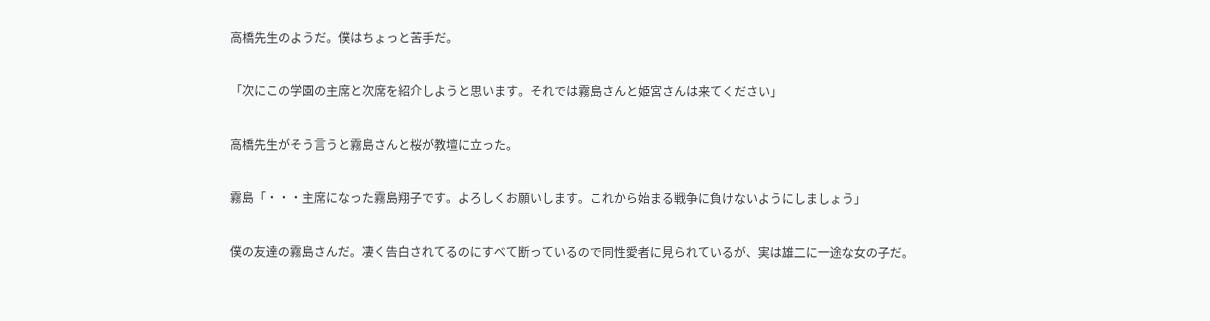高橋先生のようだ。僕はちょっと苦手だ。

「次にこの学園の主席と次席を紹介しようと思います。それでは霧島さんと姫宮さんは来てください」

高橋先生がそう言うと霧島さんと桜が教壇に立った。

霧島「・・・主席になった霧島翔子です。よろしくお願いします。これから始まる戦争に負けないようにしましょう」

僕の友達の霧島さんだ。凄く告白されてるのにすべて断っているので同性愛者に見られているが、実は雄二に一途な女の子だ。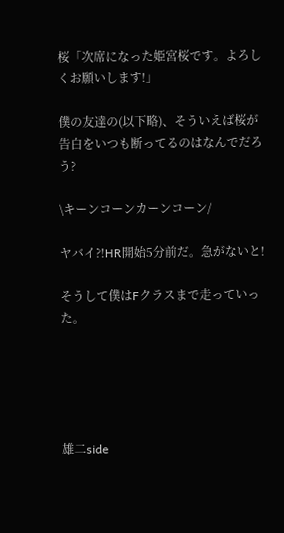桜「次席になった姫宮桜です。よろしくお願いします!」

僕の友達の(以下略)、そういえば桜が告白をいつも断ってるのはなんでだろう?

\キーンコーンカーンコーン/

ヤバイ?!HR開始5分前だ。急がないと!

そうして僕はFクラスまで走っていった。





雄二side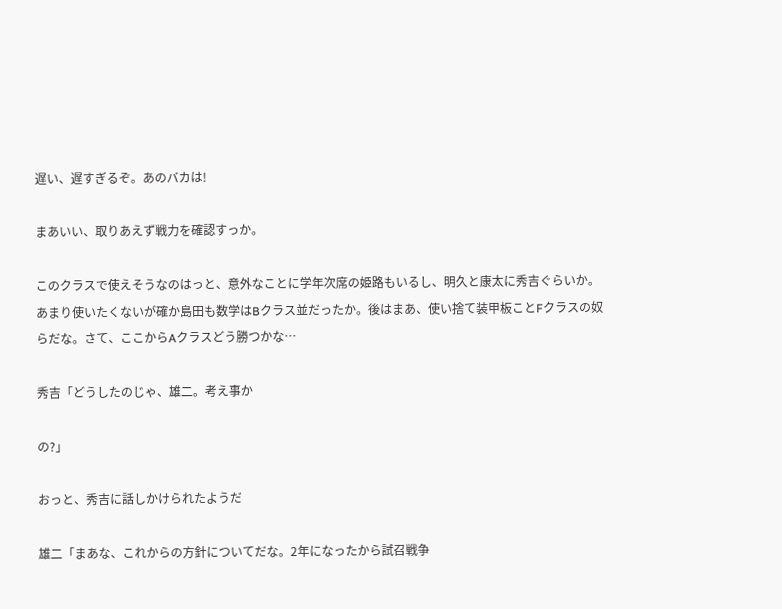遅い、遅すぎるぞ。あのバカは!

まあいい、取りあえず戦力を確認すっか。

このクラスで使えそうなのはっと、意外なことに学年次席の姫路もいるし、明久と康太に秀吉ぐらいか。あまり使いたくないが確か島田も数学はBクラス並だったか。後はまあ、使い捨て装甲板ことFクラスの奴らだな。さて、ここからAクラスどう勝つかな…

秀吉「どうしたのじゃ、雄二。考え事か

の?」

おっと、秀吉に話しかけられたようだ

雄二「まあな、これからの方針についてだな。2年になったから試召戦争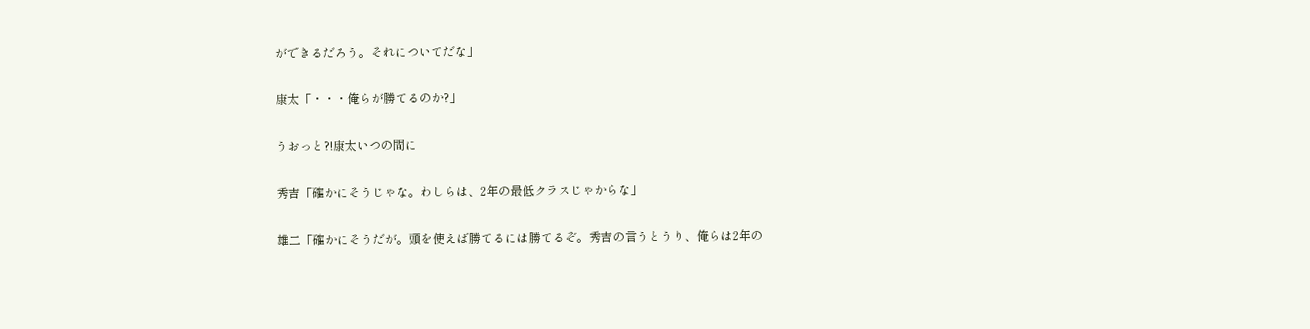ができるだろう。それについてだな」

康太「・・・俺らが勝てるのか?」

うおっと?!康太いつの間に

秀吉「確かにそうじゃな。わしらは、2年の最低クラスじゃからな」

雄二「確かにそうだが。頭を使えば勝てるには勝てるぞ。秀吉の言うとうり、俺らは2年の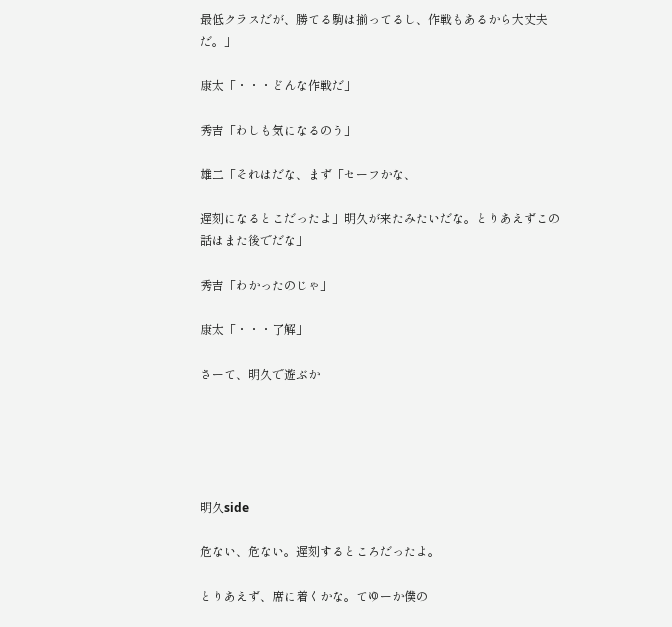最低クラスだが、勝てる駒は揃ってるし、作戦もあるから大丈夫だ。」

康太「・・・どんな作戦だ」

秀吉「わしも気になるのう」

雄二「それはだな、まず「セーフかな、

遅刻になるとこだったよ」明久が来たみたいだな。とりあえずこの話はまた後でだな」

秀吉「わかったのじゃ」

康太「・・・了解」

さーて、明久で遊ぶか





明久side

危ない、危ない。遅刻するところだったよ。

とりあえず、席に着くかな。てゆーか僕の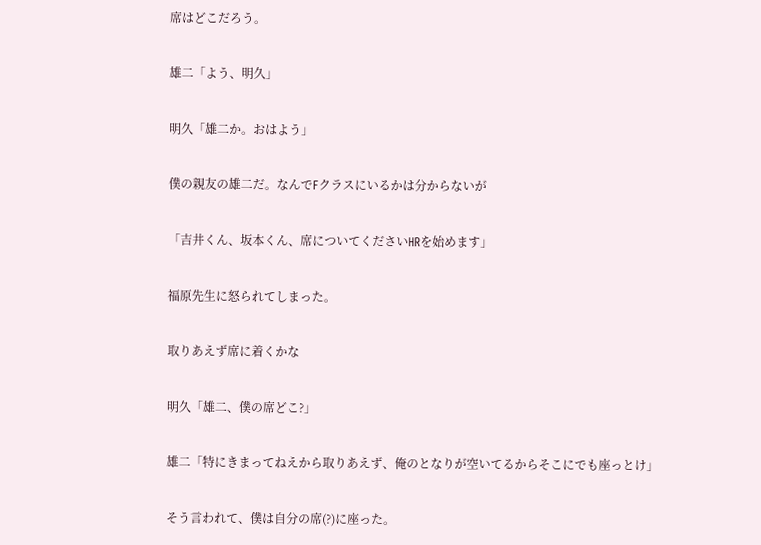席はどこだろう。

雄二「よう、明久」

明久「雄二か。おはよう」

僕の親友の雄二だ。なんでFクラスにいるかは分からないが

「吉井くん、坂本くん、席についてくださいHRを始めます」

福原先生に怒られてしまった。

取りあえず席に着くかな

明久「雄二、僕の席どこ?」

雄二「特にきまってねえから取りあえず、俺のとなりが空いてるからそこにでも座っとけ」

そう言われて、僕は自分の席(?)に座った。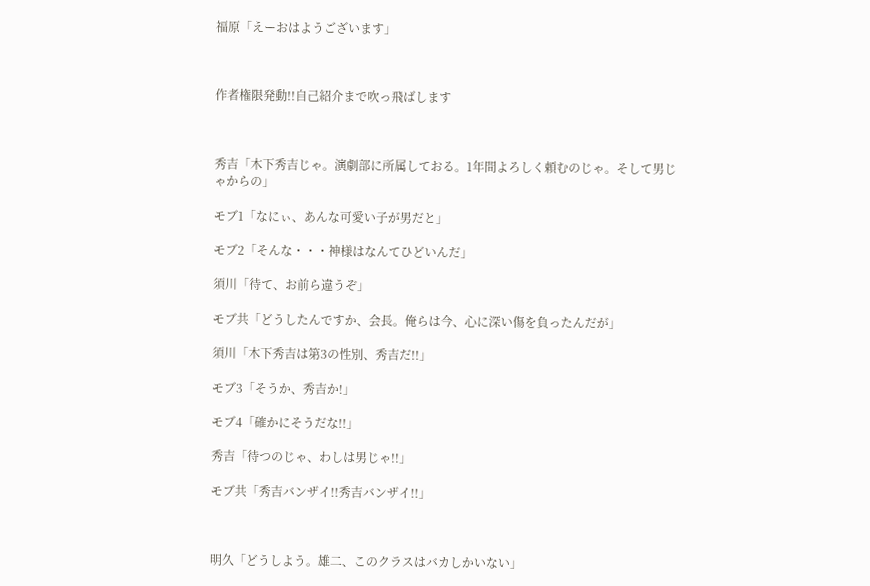福原「えーおはようございます」



作者権限発動!!自己紹介まで吹っ飛ばします



秀吉「木下秀吉じゃ。演劇部に所属しておる。1年間よろしく頼むのじゃ。そして男じゃからの」

モブ1「なにぃ、あんな可愛い子が男だと」

モブ2「そんな・・・神様はなんてひどいんだ」

須川「待て、お前ら違うぞ」

モブ共「どうしたんですか、会長。俺らは今、心に深い傷を負ったんだが」

須川「木下秀吉は第3の性別、秀吉だ!!」

モブ3「そうか、秀吉か!」

モブ4「確かにそうだな!!」

秀吉「待つのじゃ、わしは男じゃ!!」

モブ共「秀吉バンザイ!!秀吉バンザイ!!」



明久「どうしよう。雄二、このクラスはバカしかいない」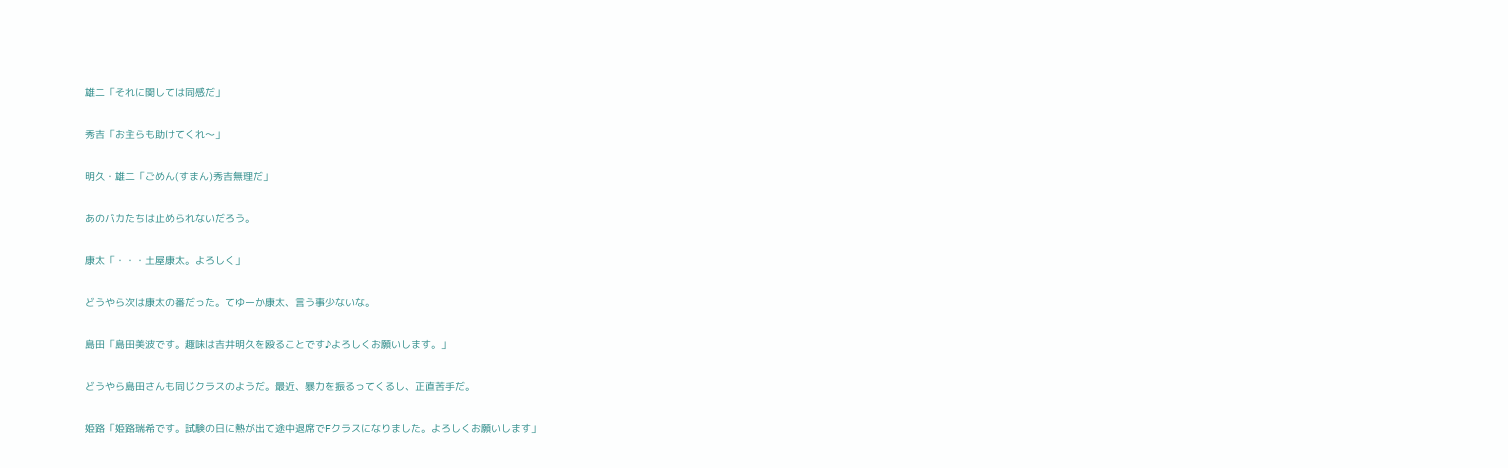雄二「それに関しては同感だ」

秀吉「お主らも助けてくれ〜」

明久・雄二「ごめん(すまん)秀吉無理だ」

あのバカたちは止められないだろう。

康太「・・・土屋康太。よろしく」

どうやら次は康太の番だった。てゆーか康太、言う事少ないな。

島田「島田美波です。趣味は吉井明久を殴ることです♪よろしくお願いします。」

どうやら島田さんも同じクラスのようだ。最近、暴力を振るってくるし、正直苦手だ。

姫路「姫路瑞希です。試験の日に熱が出て途中退席でFクラスになりました。よろしくお願いします」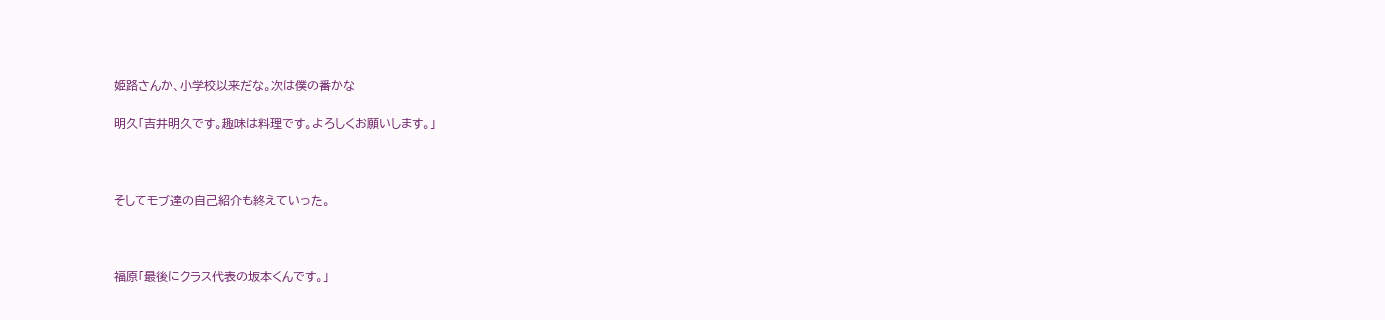姫路さんか、小学校以来だな。次は僕の番かな

明久「吉井明久です。趣味は料理です。よろしくお願いします。」



そしてモブ達の自己紹介も終えていった。



福原「最後にクラス代表の坂本くんです。」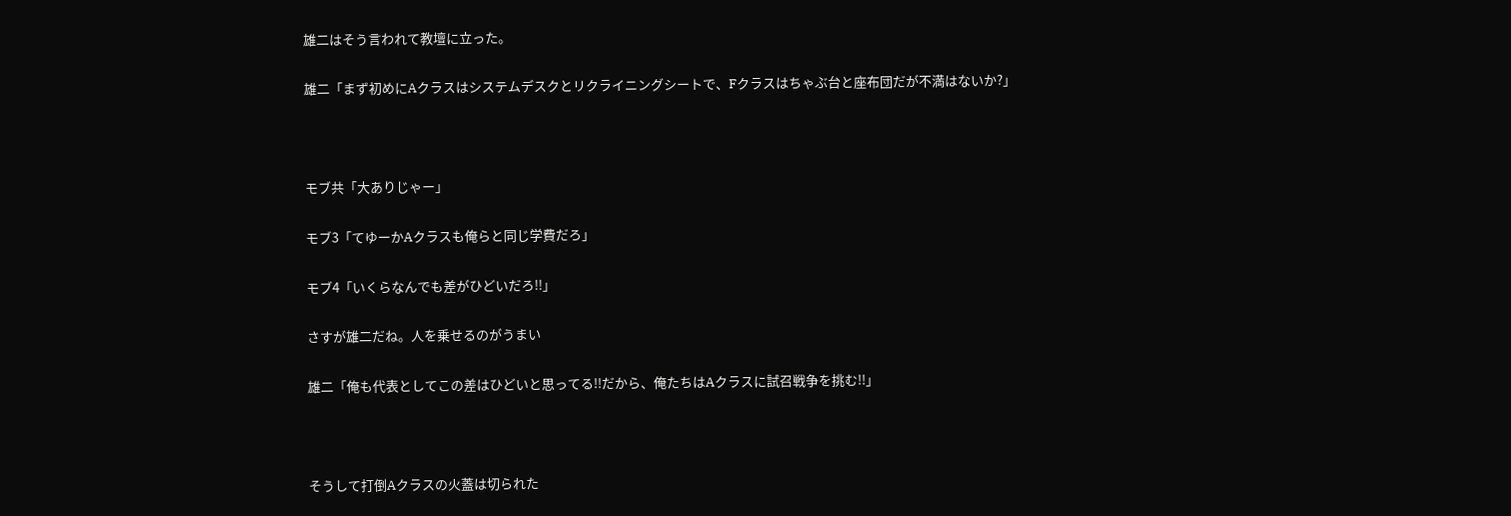雄二はそう言われて教壇に立った。

雄二「まず初めにAクラスはシステムデスクとリクライニングシートで、Fクラスはちゃぶ台と座布団だが不満はないか?」



モブ共「大ありじゃー」

モブ3「てゆーかAクラスも俺らと同じ学費だろ」

モブ4「いくらなんでも差がひどいだろ!!」

さすが雄二だね。人を乗せるのがうまい

雄二「俺も代表としてこの差はひどいと思ってる!!だから、俺たちはAクラスに試召戦争を挑む!!」



そうして打倒Aクラスの火蓋は切られた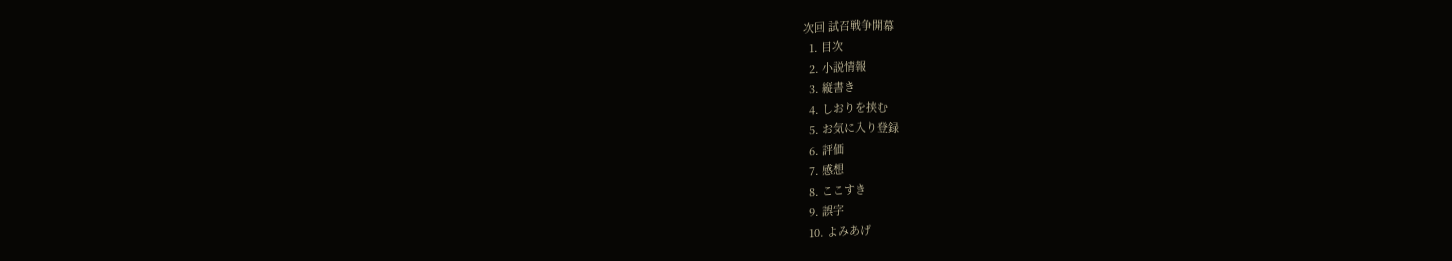次回 試召戦争開幕
  1. 目次
  2. 小説情報
  3. 縦書き
  4. しおりを挟む
  5. お気に入り登録
  6. 評価
  7. 感想
  8. ここすき
  9. 誤字
  10. よみあげ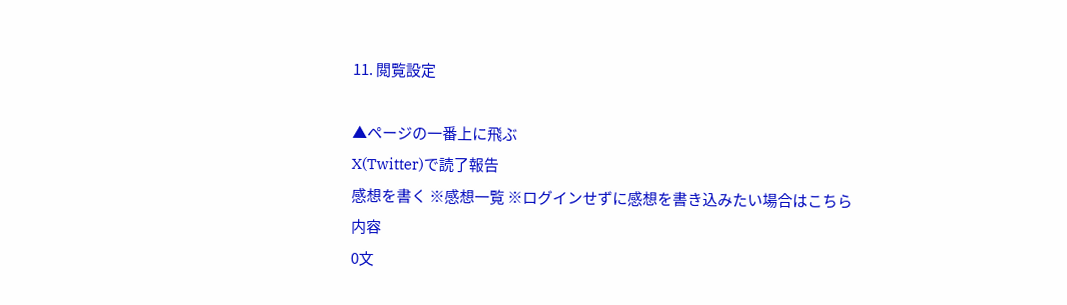11. 閲覧設定

▲ページの一番上に飛ぶ
X(Twitter)で読了報告
感想を書く ※感想一覧 ※ログインせずに感想を書き込みたい場合はこちら
内容
0文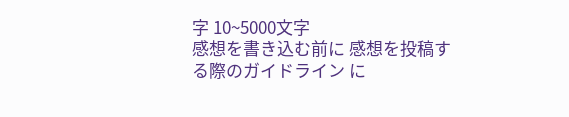字 10~5000文字
感想を書き込む前に 感想を投稿する際のガイドライン に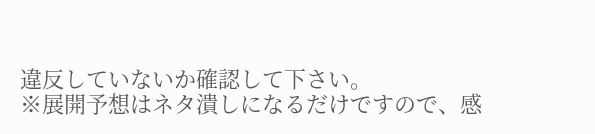違反していないか確認して下さい。
※展開予想はネタ潰しになるだけですので、感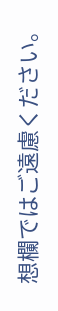想欄ではご遠慮ください。